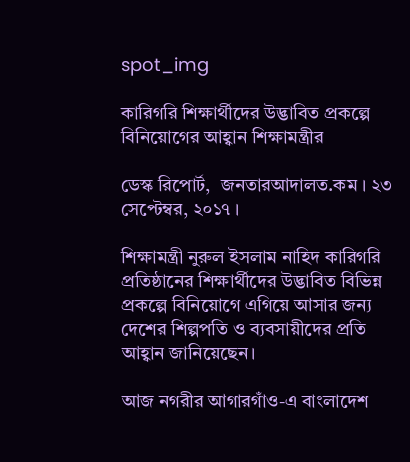spot_img

কারিগরি শিক্ষার্থীদের উদ্ভাবিত প্রকল্পে বিনিয়োগের আহ্বান শিক্ষামন্ত্রীর

ডেস্ক রিপোর্ট,  জনতারআদালত.কম । ২৩ সেপ্টেম্বর, ২০১৭ ।

শিক্ষামন্ত্রী নুরুল ইসলাম নাহিদ কারিগরি প্রতিষ্ঠানের শিক্ষার্থীদের উদ্ভাবিত বিভিন্ন প্রকল্পে বিনিয়োগে এগিয়ে আসার জন্য দেশের শিল্পপতি ও ব্যবসায়ীদের প্রতি আহ্বান জানিয়েছেন।

আজ নগরীর আগারগাঁও-এ বাংলাদেশ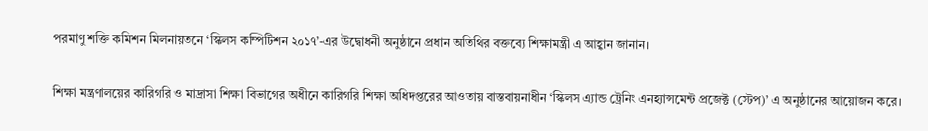পরমাণু শক্তি কমিশন মিলনায়তনে ‘স্কিলস কম্পিটিশন ২০১৭’-এর উদ্বোধনী অনুষ্ঠানে প্রধান অতিথির বক্তব্যে শিক্ষামন্ত্রী এ আহ্বান জানান।

শিক্ষা মন্ত্রণালয়ের কারিগরি ও মাদ্রাসা শিক্ষা বিভাগের অধীনে কারিগরি শিক্ষা অধিদপ্তরের আওতায় বাস্তবায়নাধীন ‘স্কিলস এ্যান্ড ট্রেনিং এনহ্যান্সমেন্ট প্রজেক্ট (স্টেপ)’ এ অনুষ্ঠানের আয়োজন করে।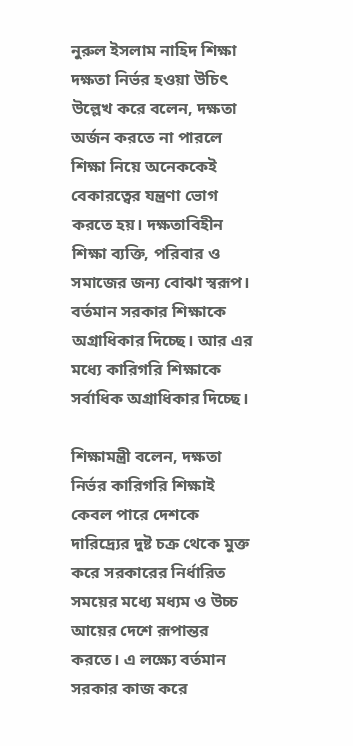নুরুল ইসলাম নাহিদ শিক্ষা দক্ষতা নির্ভর হওয়া উচিৎ উল্লেখ করে বলেন, দক্ষতা অর্জন করতে না পারলে শিক্ষা নিয়ে অনেককেই বেকারত্বের যন্ত্রণা ভোগ করতে হয়। দক্ষতাবিহীন শিক্ষা ব্যক্তি, পরিবার ও সমাজের জন্য বোঝা স্বরূপ। বর্তমান সরকার শিক্ষাকে অগ্রাধিকার দিচ্ছে। আর এর মধ্যে কারিগরি শিক্ষাকে সর্বাধিক অগ্রাধিকার দিচ্ছে।

শিক্ষামন্ত্রী বলেন, দক্ষতা নির্ভর কারিগরি শিক্ষাই কেবল পারে দেশকে দারিদ্র্যের দুষ্ট চক্র থেকে মুক্ত করে সরকারের নির্ধারিত সময়ের মধ্যে মধ্যম ও উচ্চ আয়ের দেশে রূপান্তর করতে। এ লক্ষ্যে বর্তমান সরকার কাজ করে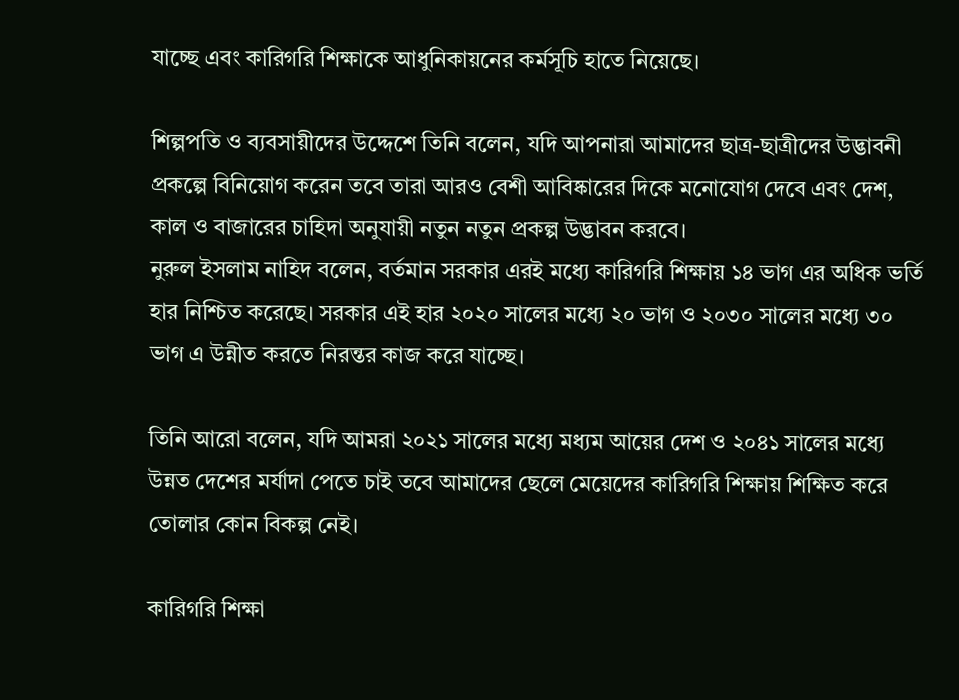যাচ্ছে এবং কারিগরি শিক্ষাকে আধুনিকায়নের কর্মসূচি হাতে নিয়েছে।

শিল্পপতি ও ব্যবসায়ীদের উদ্দেশে তিনি বলেন, যদি আপনারা আমাদের ছাত্র-ছাত্রীদের উদ্ভাবনী প্রকল্পে বিনিয়োগ করেন তবে তারা আরও বেশী আবিষ্কারের দিকে মনোযোগ দেবে এবং দেশ, কাল ও বাজারের চাহিদা অনুযায়ী নতুন নতুন প্রকল্প উদ্ভাবন করবে।
নুরুল ইসলাম নাহিদ বলেন, বর্তমান সরকার এরই মধ্যে কারিগরি শিক্ষায় ১৪ ভাগ এর অধিক ভর্তি হার নিশ্চিত করেছে। সরকার এই হার ২০২০ সালের মধ্যে ২০ ভাগ ও ২০৩০ সালের মধ্যে ৩০ ভাগ এ উন্নীত করতে নিরন্তর কাজ করে যাচ্ছে।

তিনি আরো বলেন, যদি আমরা ২০২১ সালের মধ্যে মধ্যম আয়ের দেশ ও ২০৪১ সালের মধ্যে উন্নত দেশের মর্যাদা পেতে চাই তবে আমাদের ছেলে মেয়েদের কারিগরি শিক্ষায় শিক্ষিত করে তোলার কোন বিকল্প নেই।

কারিগরি শিক্ষা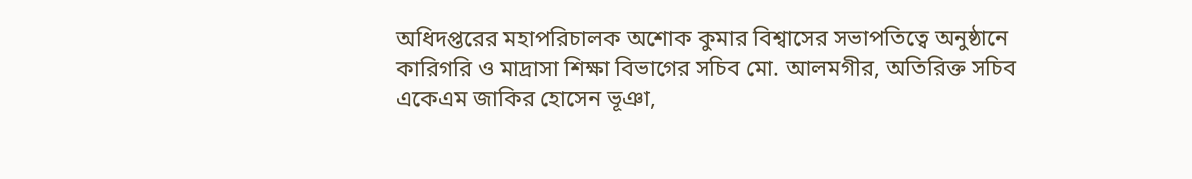অধিদপ্তরের মহাপরিচালক অশোক কুমার বিশ্বাসের সভাপতিত্বে অনুষ্ঠানে কারিগরি ও মাদ্রাসা শিক্ষা বিভাগের সচিব মো. আলমগীর, অতিরিক্ত সচিব একেএম জাকির হোসেন ভূঞা,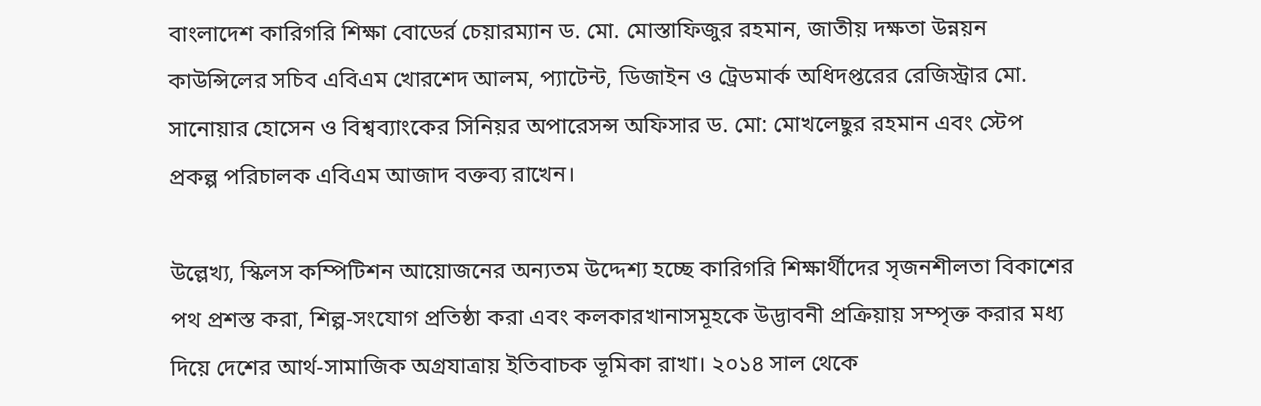বাংলাদেশ কারিগরি শিক্ষা বোডের্র চেয়ারম্যান ড. মো. মোস্তাফিজুর রহমান, জাতীয় দক্ষতা উন্নয়ন কাউন্সিলের সচিব এবিএম খোরশেদ আলম, প্যাটেন্ট, ডিজাইন ও ট্রেডমার্ক অধিদপ্তরের রেজিস্ট্রার মো. সানোয়ার হোসেন ও বিশ্বব্যাংকের সিনিয়র অপারেসন্স অফিসার ড. মো: মোখলেছুর রহমান এবং স্টেপ প্রকল্প পরিচালক এবিএম আজাদ বক্তব্য রাখেন।

উল্লেখ্য, স্কিলস কম্পিটিশন আয়োজনের অন্যতম উদ্দেশ্য হচ্ছে কারিগরি শিক্ষার্থীদের সৃজনশীলতা বিকাশের পথ প্রশস্ত করা, শিল্প-সংযোগ প্রতিষ্ঠা করা এবং কলকারখানাসমূহকে উদ্ভাবনী প্রক্রিয়ায় সম্পৃক্ত করার মধ্য দিয়ে দেশের আর্থ-সামাজিক অগ্রযাত্রায় ইতিবাচক ভূমিকা রাখা। ২০১৪ সাল থেকে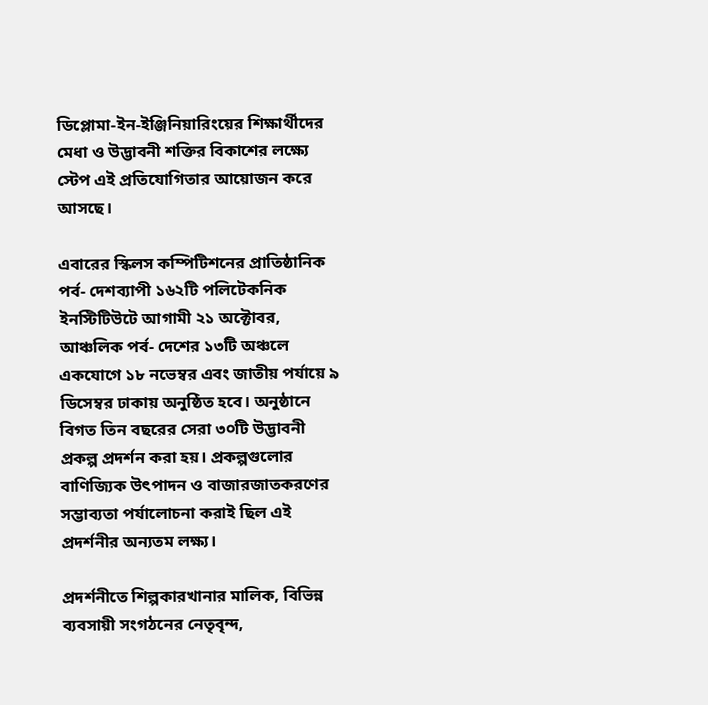ডিপ্লোমা-ইন-ইঞ্জিনিয়ারিংয়ের শিক্ষার্থীদের মেধা ও উদ্ভাবনী শক্তির বিকাশের লক্ষ্যে স্টেপ এই প্রতিযোগিতার আয়োজন করে আসছে।

এবারের স্কিলস কম্পিটিশনের প্রাতিষ্ঠানিক পর্ব- দেশব্যাপী ১৬২টি পলিটেকনিক ইনস্টিটিউটে আগামী ২১ অক্টোবর, আঞ্চলিক পর্ব- দেশের ১৩টি অঞ্চলে একযোগে ১৮ নভেম্বর এবং জাতীয় পর্যায়ে ৯ ডিসেম্বর ঢাকায় অনুষ্ঠিত হবে। অনুষ্ঠানে বিগত তিন বছরের সেরা ৩০টি উদ্ভাবনী প্রকল্প প্রদর্শন করা হয়। প্রকল্পগুলোর বাণিজ্যিক উৎপাদন ও বাজারজাতকরণের সম্ভাব্যতা পর্যালোচনা করাই ছিল এই প্রদর্শনীর অন্যতম লক্ষ্য।

প্রদর্শনীতে শিল্পকারখানার মালিক, বিভিন্ন ব্যবসায়ী সংগঠনের নেতৃবৃন্দ,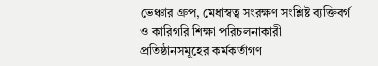ভেঞ্চার গ্রুপ, মেধাস্বত্ব সংরক্ষণ সংশ্লিষ্ট ব্যক্তিবর্গ ও কারিগরি শিক্ষা পরিচলনাকারী প্রতিষ্ঠানসমূহের কর্মকর্তাগণ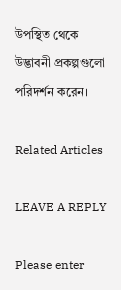উপস্থিত থেকে উদ্ভাবনী প্রকল্পগুলো পরিদর্শন করেন।

Related Articles

LEAVE A REPLY

Please enter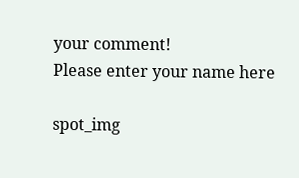your comment!
Please enter your name here

spot_img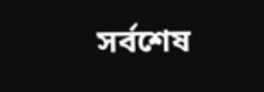সর্বশেষ